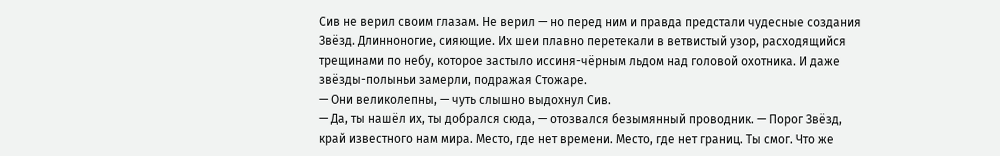Сив не верил своим глазам. Не верил — но перед ним и правда предстали чудесные создания Звёзд. Длинноногие, сияющие. Их шеи плавно перетекали в ветвистый узор, расходящийся трещинами по небу, которое застыло иссиня-чёрным льдом над головой охотника. И даже звёзды-полыньи замерли, подражая Стожаре.
— Они великолепны, — чуть слышно выдохнул Сив.
— Да, ты нашёл их, ты добрался сюда, — отозвался безымянный проводник. — Порог Звёзд, край известного нам мира. Место, где нет времени. Место, где нет границ. Ты смог. Что же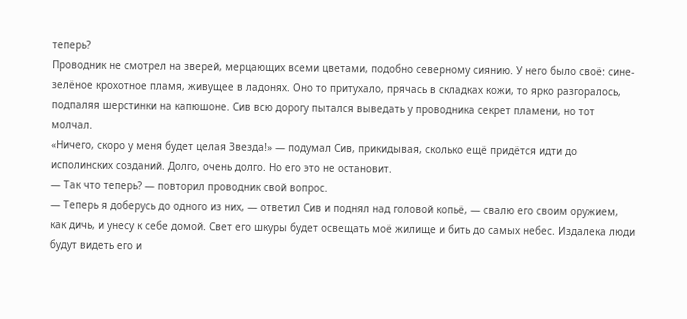теперь?
Проводник не смотрел на зверей, мерцающих всеми цветами, подобно северному сиянию. У него было своё: сине-зелёное крохотное пламя, живущее в ладонях. Оно то притухало, прячась в складках кожи, то ярко разгоралось, подпаляя шерстинки на капюшоне. Сив всю дорогу пытался выведать у проводника секрет пламени, но тот молчал.
«Ничего, скоро у меня будет целая Звезда!» — подумал Сив, прикидывая, сколько ещё придётся идти до исполинских созданий. Долго, очень долго. Но его это не остановит.
— Так что теперь? — повторил проводник свой вопрос.
— Теперь я доберусь до одного из них, — ответил Сив и поднял над головой копьё, — свалю его своим оружием, как дичь, и унесу к себе домой. Свет его шкуры будет освещать моё жилище и бить до самых небес. Издалека люди будут видеть его и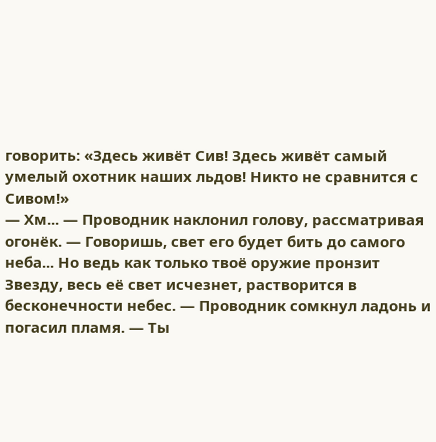говорить: «Здесь живёт Сив! Здесь живёт самый умелый охотник наших льдов! Никто не сравнится с Сивом!»
— Хм... — Проводник наклонил голову, рассматривая огонёк. — Говоришь, свет его будет бить до самого неба... Но ведь как только твоё оружие пронзит Звезду, весь её свет исчезнет, растворится в бесконечности небес. — Проводник сомкнул ладонь и погасил пламя. — Ты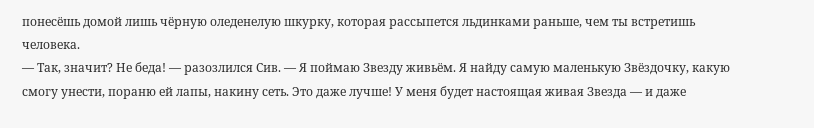понесёшь домой лишь чёрную оледенелую шкурку, которая рассыпется льдинками раньше, чем ты встретишь человека.
— Так, значит? Не беда! — разозлился Сив. — Я поймаю Звезду живьём. Я найду самую маленькую Звёздочку, какую смогу унести, пораню ей лапы, накину сеть. Это даже лучше! У меня будет настоящая живая Звезда — и даже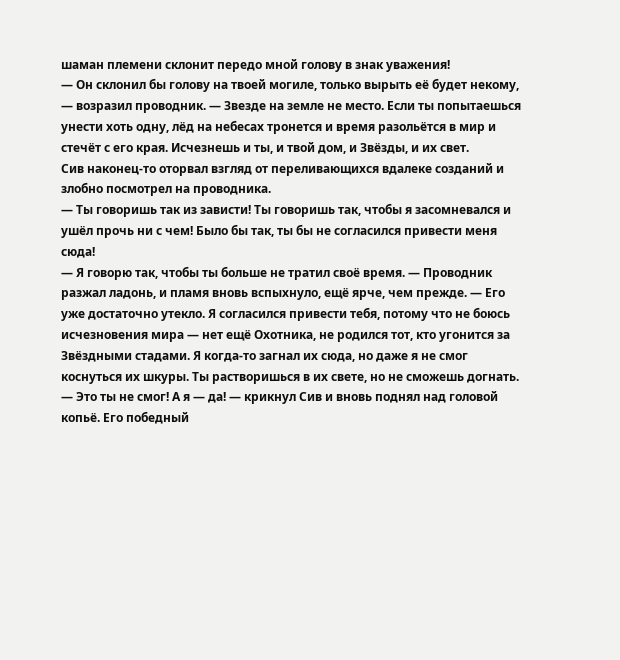шаман племени склонит передо мной голову в знак уважения!
— Он склонил бы голову на твоей могиле, только вырыть её будет некому, — возразил проводник. — Звезде на земле не место. Если ты попытаешься унести хоть одну, лёд на небесах тронется и время разольётся в мир и стечёт с его края. Исчезнешь и ты, и твой дом, и Звёзды, и их свет.
Сив наконец-то оторвал взгляд от переливающихся вдалеке созданий и злобно посмотрел на проводника.
— Ты говоришь так из зависти! Ты говоришь так, чтобы я засомневался и ушёл прочь ни с чем! Было бы так, ты бы не согласился привести меня сюда!
— Я говорю так, чтобы ты больше не тратил своё время. — Проводник разжал ладонь, и пламя вновь вспыхнуло, ещё ярче, чем прежде. — Его уже достаточно утекло. Я согласился привести тебя, потому что не боюсь исчезновения мира — нет ещё Охотника, не родился тот, кто угонится за Звёздными стадами. Я когда-то загнал их сюда, но даже я не смог коснуться их шкуры. Ты растворишься в их свете, но не сможешь догнать.
— Это ты не смог! А я — да! — крикнул Сив и вновь поднял над головой копьё. Его победный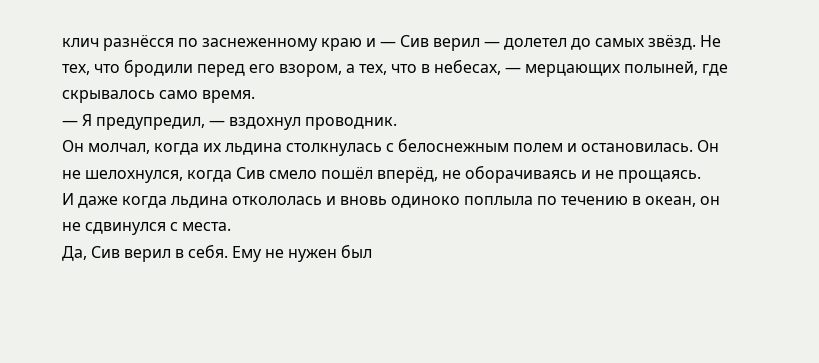клич разнёсся по заснеженному краю и — Сив верил — долетел до самых звёзд. Не тех, что бродили перед его взором, а тех, что в небесах, — мерцающих полыней, где скрывалось само время.
— Я предупредил, — вздохнул проводник.
Он молчал, когда их льдина столкнулась с белоснежным полем и остановилась. Он не шелохнулся, когда Сив смело пошёл вперёд, не оборачиваясь и не прощаясь.
И даже когда льдина откололась и вновь одиноко поплыла по течению в океан, он не сдвинулся с места.
Да, Сив верил в себя. Ему не нужен был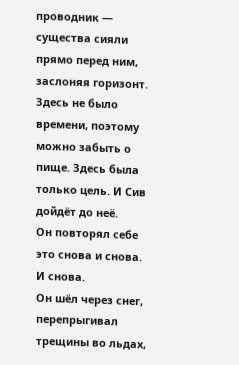проводник — существа сияли прямо перед ним, заслоняя горизонт. Здесь не было времени, поэтому можно забыть о пище. Здесь была только цель. И Сив дойдёт до неё.
Он повторял себе это снова и снова.
И снова.
Он шёл через снег, перепрыгивал трещины во льдах,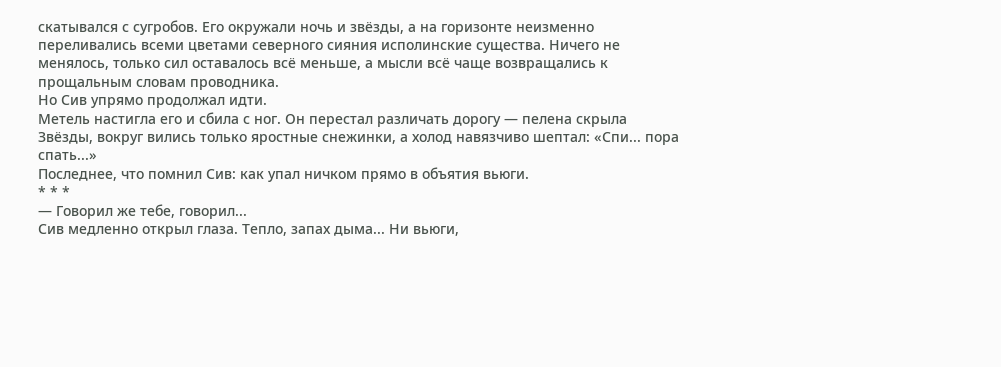скатывался с сугробов. Его окружали ночь и звёзды, а на горизонте неизменно переливались всеми цветами северного сияния исполинские существа. Ничего не менялось, только сил оставалось всё меньше, а мысли всё чаще возвращались к прощальным словам проводника.
Но Сив упрямо продолжал идти.
Метель настигла его и сбила с ног. Он перестал различать дорогу — пелена скрыла Звёзды, вокруг вились только яростные снежинки, а холод навязчиво шептал: «Спи... пора спать...»
Последнее, что помнил Сив: как упал ничком прямо в объятия вьюги.
* * *
— Говорил же тебе, говорил...
Сив медленно открыл глаза. Тепло, запах дыма... Ни вьюги,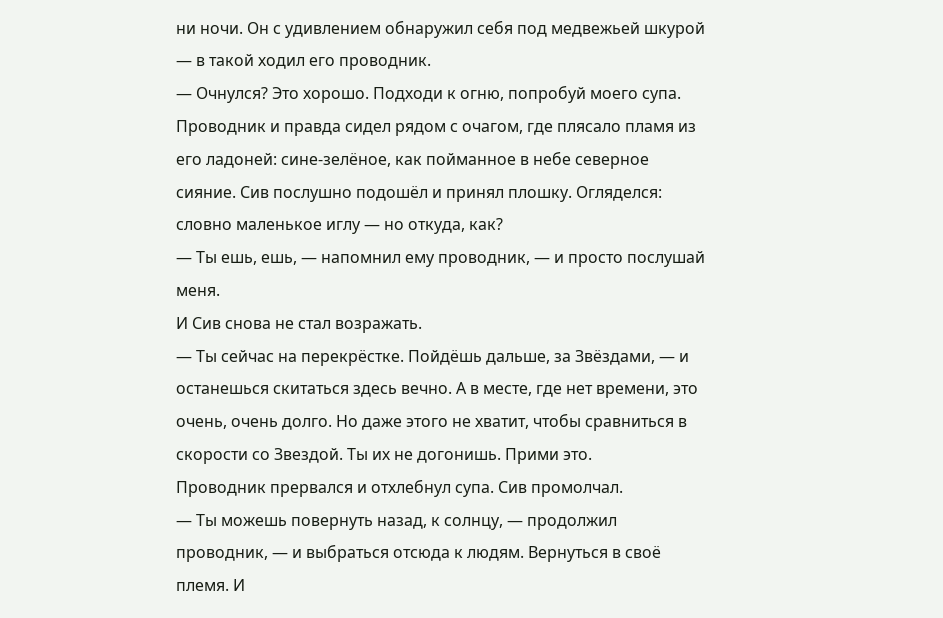ни ночи. Он с удивлением обнаружил себя под медвежьей шкурой — в такой ходил его проводник.
— Очнулся? Это хорошо. Подходи к огню, попробуй моего супа.
Проводник и правда сидел рядом с очагом, где плясало пламя из его ладоней: сине-зелёное, как пойманное в небе северное сияние. Сив послушно подошёл и принял плошку. Огляделся: словно маленькое иглу — но откуда, как?
— Ты ешь, ешь, — напомнил ему проводник, — и просто послушай меня.
И Сив снова не стал возражать.
— Ты сейчас на перекрёстке. Пойдёшь дальше, за Звёздами, — и останешься скитаться здесь вечно. А в месте, где нет времени, это очень, очень долго. Но даже этого не хватит, чтобы сравниться в скорости со Звездой. Ты их не догонишь. Прими это.
Проводник прервался и отхлебнул супа. Сив промолчал.
— Ты можешь повернуть назад, к солнцу, — продолжил проводник, — и выбраться отсюда к людям. Вернуться в своё племя. И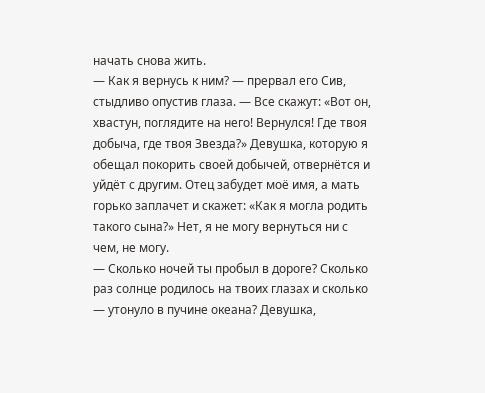начать снова жить.
— Как я вернусь к ним? — прервал его Сив, стыдливо опустив глаза. — Все скажут: «Вот он, хвастун, поглядите на него! Вернулся! Где твоя добыча, где твоя Звезда?» Девушка, которую я обещал покорить своей добычей, отвернётся и уйдёт с другим. Отец забудет моё имя, а мать горько заплачет и скажет: «Как я могла родить такого сына?» Нет, я не могу вернуться ни с чем, не могу.
— Сколько ночей ты пробыл в дороге? Сколько раз солнце родилось на твоих глазах и сколько — утонуло в пучине океана? Девушка,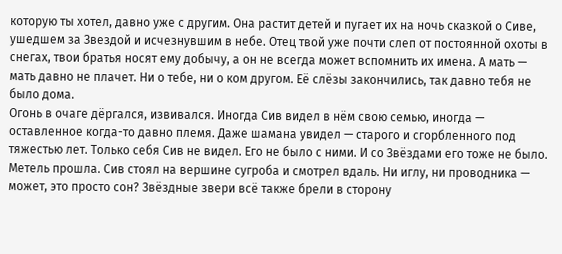которую ты хотел, давно уже с другим. Она растит детей и пугает их на ночь сказкой о Сиве, ушедшем за Звездой и исчезнувшим в небе. Отец твой уже почти слеп от постоянной охоты в снегах, твои братья носят ему добычу, а он не всегда может вспомнить их имена. А мать — мать давно не плачет. Ни о тебе, ни о ком другом. Её слёзы закончились, так давно тебя не было дома.
Огонь в очаге дёргался, извивался. Иногда Сив видел в нём свою семью, иногда — оставленное когда-то давно племя. Даже шамана увидел — старого и сгорбленного под тяжестью лет. Только себя Сив не видел. Его не было с ними. И со Звёздами его тоже не было.
Метель прошла. Сив стоял на вершине сугроба и смотрел вдаль. Ни иглу, ни проводника — может, это просто сон? Звёздные звери всё также брели в сторону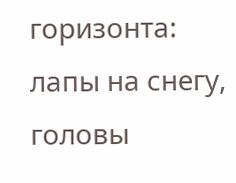горизонта: лапы на снегу, головы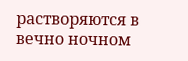растворяются в вечно ночном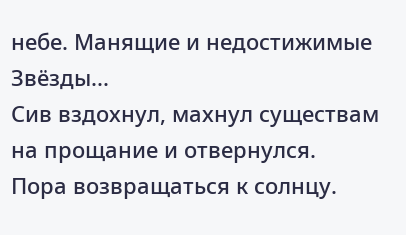небе. Манящие и недостижимые Звёзды...
Сив вздохнул, махнул существам на прощание и отвернулся.
Пора возвращаться к солнцу.